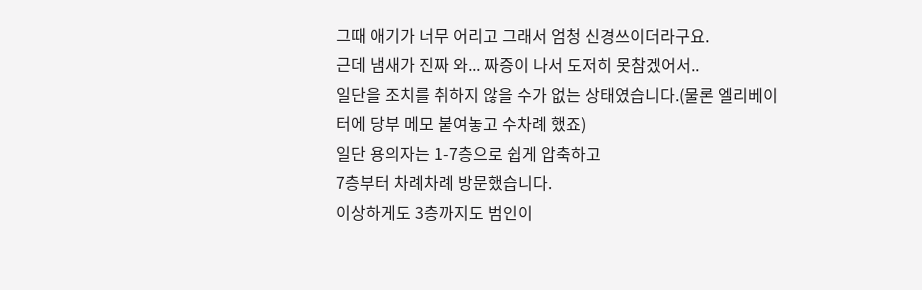그때 애기가 너무 어리고 그래서 엄청 신경쓰이더라구요.
근데 냄새가 진짜 와... 짜증이 나서 도저히 못참겠어서..
일단을 조치를 취하지 않을 수가 없는 상태였습니다.(물론 엘리베이터에 당부 메모 붙여놓고 수차례 했죠)
일단 용의자는 1-7층으로 쉽게 압축하고
7층부터 차례차례 방문했습니다.
이상하게도 3층까지도 범인이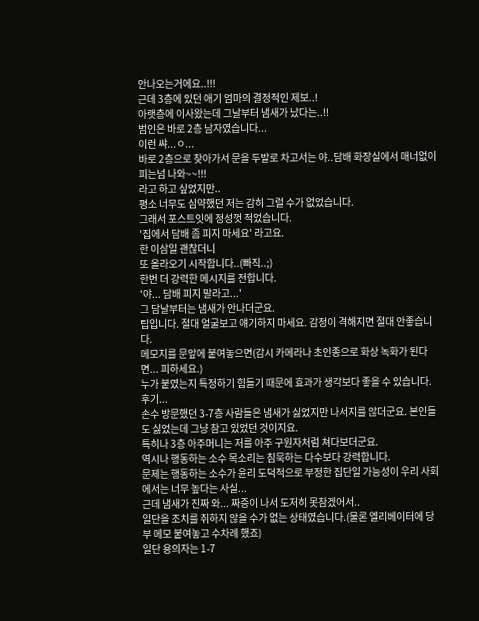안나오는거에요..!!!
근데 3층에 있던 애기 엄마의 결정적인 제보..!
아랫층에 이사왔는데 그날부터 냄새가 났다는..!!
범인은 바로 2층 남자였습니다...
이런 쌰...ㅇ...
바로 2층으로 찾아가서 문을 두발로 차고서는 야..담배 화장실에서 매너없이 피는넘 나와~~!!!
라고 하고 싶었지만..
평소 너무도 심약했던 저는 감히 그럴 수가 없었습니다.
그래서 포스트잇에 정성껏 적었습니다.
'집에서 담배 좀 피지 마세요' 라고요.
한 이삼일 괜찮더니
또 올라오기 시작합니다..(빠직..;)
한번 더 강력한 메시지를 전합니다.
'야... 담배 피지 말라고...'
그 담날부터는 냄새가 안나더군요.
팁입니다. 절대 얼굴보고 얘기하지 마세요. 감정이 격해지면 절대 안좋습니다.
메모지를 문앞에 붙여놓으면(감시 카메라나 초인종으로 화상 녹화가 된다면... 피하세요.)
누가 붙였는지 특정하기 힘들기 때문에 효과가 생각보다 좋을 수 있습니다.
후기...
손수 방문했던 3-7층 사람들은 냄새가 싫었지만 나서지를 않더군요. 본인들도 싫었는데 그냥 참고 있었던 것이지요.
특히나 3층 아주머니는 저를 아주 구원자처럼 쳐다보더군요.
역시나 행동하는 소수 목소리는 침묵하는 다수보다 강력합니다.
문제는 행동하는 소수가 윤리 도덕적으로 부정한 집단일 가능성이 우리 사회에서는 너무 높다는 사실...
근데 냄새가 진짜 와... 짜증이 나서 도저히 못참겠어서..
일단을 조치를 취하지 않을 수가 없는 상태였습니다.(물론 엘리베이터에 당부 메모 붙여놓고 수차례 했죠)
일단 용의자는 1-7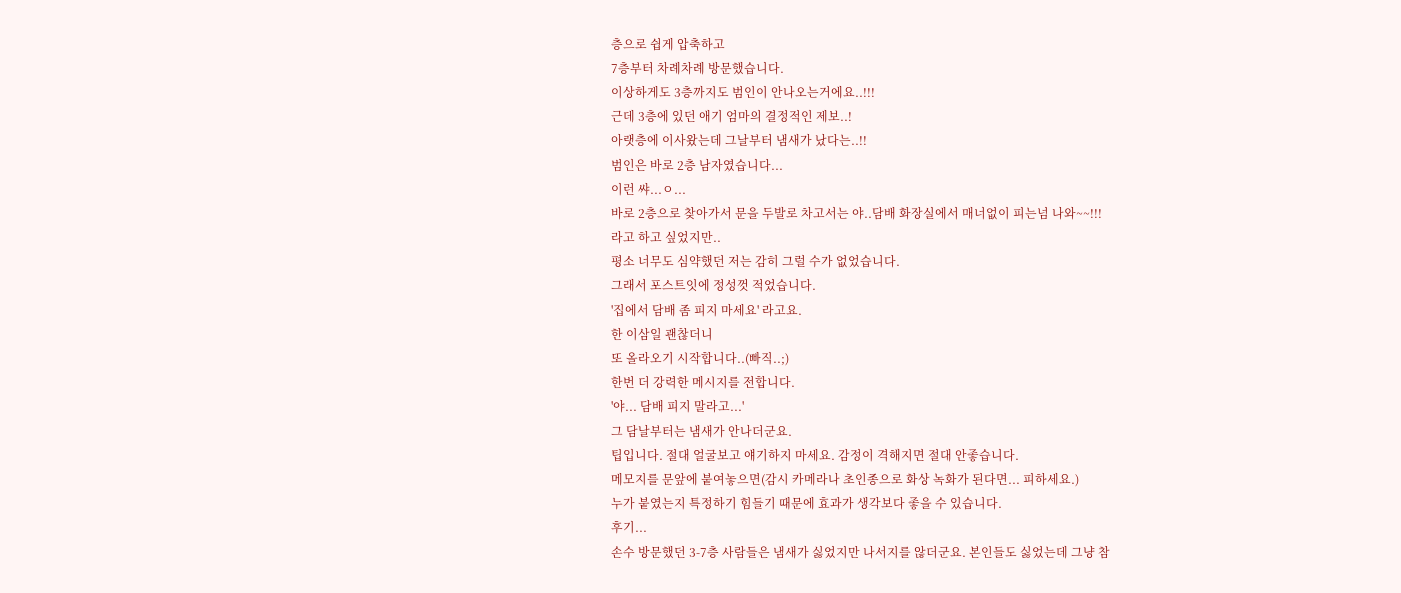층으로 쉽게 압축하고
7층부터 차례차례 방문했습니다.
이상하게도 3층까지도 범인이 안나오는거에요..!!!
근데 3층에 있던 애기 엄마의 결정적인 제보..!
아랫층에 이사왔는데 그날부터 냄새가 났다는..!!
범인은 바로 2층 남자였습니다...
이런 쌰...ㅇ...
바로 2층으로 찾아가서 문을 두발로 차고서는 야..담배 화장실에서 매너없이 피는넘 나와~~!!!
라고 하고 싶었지만..
평소 너무도 심약했던 저는 감히 그럴 수가 없었습니다.
그래서 포스트잇에 정성껏 적었습니다.
'집에서 담배 좀 피지 마세요' 라고요.
한 이삼일 괜찮더니
또 올라오기 시작합니다..(빠직..;)
한번 더 강력한 메시지를 전합니다.
'야... 담배 피지 말라고...'
그 담날부터는 냄새가 안나더군요.
팁입니다. 절대 얼굴보고 얘기하지 마세요. 감정이 격해지면 절대 안좋습니다.
메모지를 문앞에 붙여놓으면(감시 카메라나 초인종으로 화상 녹화가 된다면... 피하세요.)
누가 붙였는지 특정하기 힘들기 때문에 효과가 생각보다 좋을 수 있습니다.
후기...
손수 방문했던 3-7층 사람들은 냄새가 싫었지만 나서지를 않더군요. 본인들도 싫었는데 그냥 참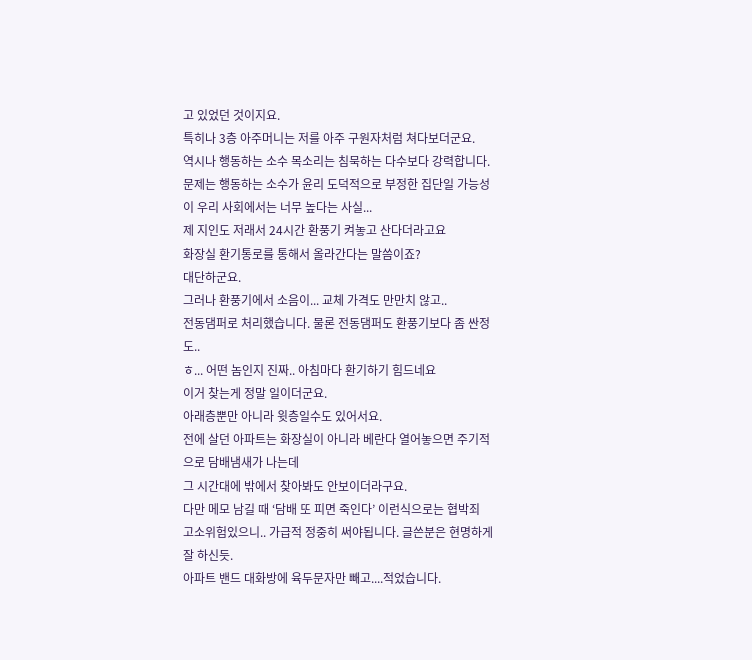고 있었던 것이지요.
특히나 3층 아주머니는 저를 아주 구원자처럼 쳐다보더군요.
역시나 행동하는 소수 목소리는 침묵하는 다수보다 강력합니다.
문제는 행동하는 소수가 윤리 도덕적으로 부정한 집단일 가능성이 우리 사회에서는 너무 높다는 사실...
제 지인도 저래서 24시간 환풍기 켜놓고 산다더라고요
화장실 환기통로를 통해서 올라간다는 말씀이죠?
대단하군요.
그러나 환풍기에서 소음이... 교체 가격도 만만치 않고..
전동댐퍼로 처리했습니다. 물론 전동댐퍼도 환풍기보다 좀 싼정도..
ㅎ... 어떤 놈인지 진짜.. 아침마다 환기하기 힘드네요
이거 찾는게 정말 일이더군요.
아래층뿐만 아니라 윗층일수도 있어서요.
전에 살던 아파트는 화장실이 아니라 베란다 열어놓으면 주기적으로 담배냄새가 나는데
그 시간대에 밖에서 찾아봐도 안보이더라구요.
다만 메모 남길 때 ‘담배 또 피면 죽인다’ 이런식으로는 협박죄 고소위험있으니.. 가급적 정중히 써야됩니다. 글쓴분은 현명하게 잘 하신듯.
아파트 밴드 대화방에 육두문자만 빼고....적었습니다.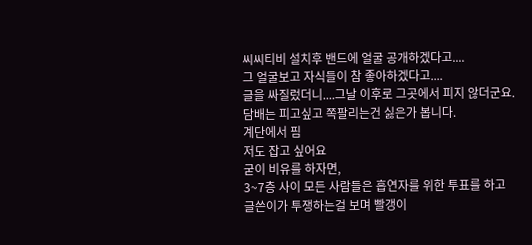씨씨티비 설치후 밴드에 얼굴 공개하겠다고....
그 얼굴보고 자식들이 참 좋아하겠다고....
글을 싸질렀더니....그날 이후로 그곳에서 피지 않더군요.
담배는 피고싶고 쪽팔리는건 싫은가 봅니다.
계단에서 핌
저도 잡고 싶어요
굳이 비유를 하자면,
3~7층 사이 모든 사람들은 흡연자를 위한 투표를 하고
글쓴이가 투쟁하는걸 보며 빨갱이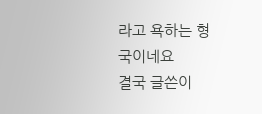라고 욕하는 형국이네요
결국 글쓴이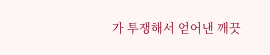가 투쟁해서 얻어낸 깨끗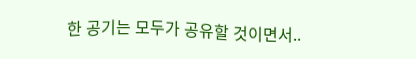한 공기는 모두가 공유할 것이면서..